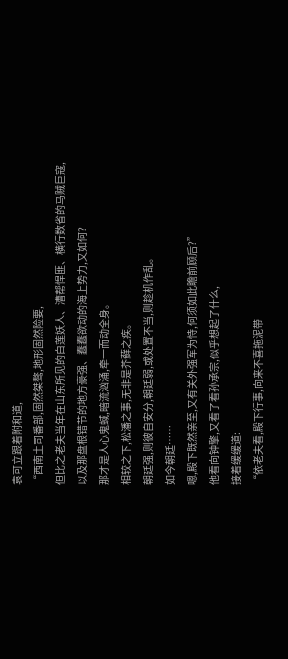袁可立跟着附和道,
“西南土司番部,固然桀骜,地形固然险要,
但比之老夫当年在山东所见的白莲妖人、漕帮悍匪、横行数省的马贼巨寇,
以及那盘根错节的地方豪强、蠢蠢欲动的海上势力,又如何?
那才是人心鬼蜮,暗流汹涌,牵一而动全身。
相较之下,松潘之事,无非是芥藓之疾。
朝廷强,则彼自安分,朝廷弱,或处置不当,则趁机作乱。
如今朝廷……
嗯,殿下既然亲至,又有关外强军为恃,何须如此瞻前顾后?”
他看向钟擎,又看了看孙承宗,似乎想起了什么,
接着缓缓道:
“依老夫看,殿下行事,向来不喜拖泥带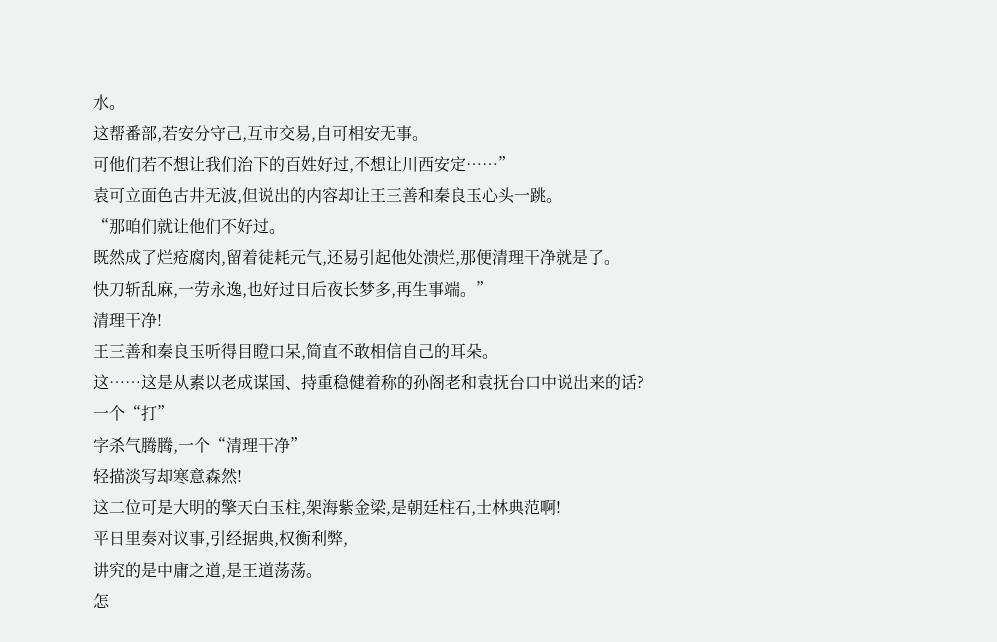水。
这帮番部,若安分守己,互市交易,自可相安无事。
可他们若不想让我们治下的百姓好过,不想让川西安定……”
袁可立面色古井无波,但说出的内容却让王三善和秦良玉心头一跳。
“那咱们就让他们不好过。
既然成了烂疮腐肉,留着徒耗元气,还易引起他处溃烂,那便清理干净就是了。
快刀斩乱麻,一劳永逸,也好过日后夜长梦多,再生事端。”
清理干净!
王三善和秦良玉听得目瞪口呆,简直不敢相信自己的耳朵。
这……这是从素以老成谋国、持重稳健着称的孙阁老和袁抚台口中说出来的话?
一个“打”
字杀气腾腾,一个“清理干净”
轻描淡写却寒意森然!
这二位可是大明的擎天白玉柱,架海紫金梁,是朝廷柱石,士林典范啊!
平日里奏对议事,引经据典,权衡利弊,
讲究的是中庸之道,是王道荡荡。
怎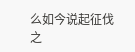么如今说起征伐之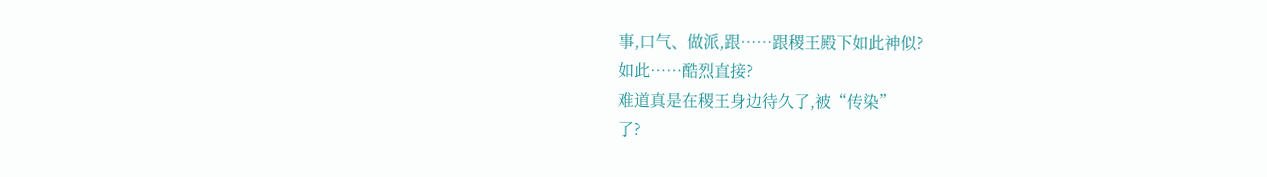事,口气、做派,跟……跟稷王殿下如此神似?
如此……酷烈直接?
难道真是在稷王身边待久了,被“传染”
了?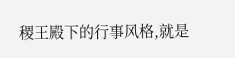稷王殿下的行事风格,就是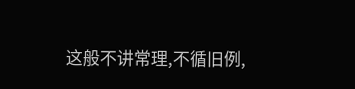这般不讲常理,不循旧例,